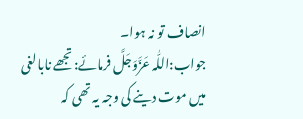انصاف تو نہ ہوا۔
جواب:اللّٰہ عَزَّوَجَلَّ فرمائے:تجھے نابالغی میں موت دینے کی وجہ یہ تھی کہ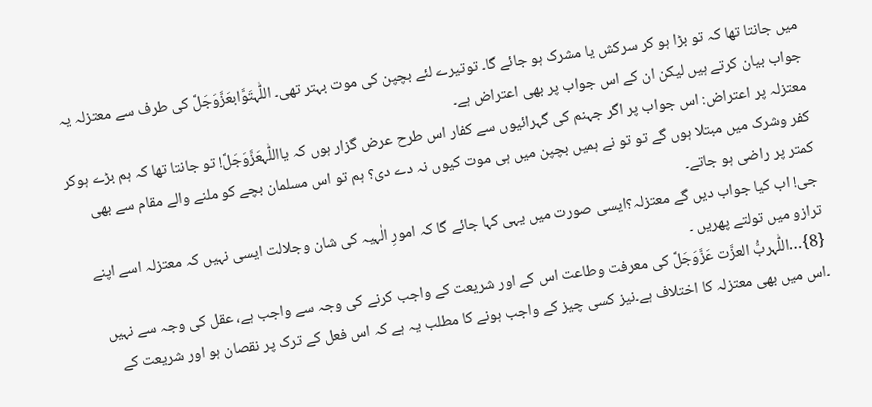میں جانتا تھا کہ تو بڑا ہو کر سرکش یا مشرک ہو جائے گا۔ توتیرے لئے بچپن کی موت بہتر تھی۔ اللّٰہتَوَّابعَزَّوَجَلَّ کی طرف سے معتزلہ یہ جواب بیان کرتے ہیں لیکن ان کے اس جواب پر بھی اعتراض ہے۔
معتزلہ پر اعتراض: اس جواب پر اگر جہنم کی گہرائیوں سے کفار اس طرح عرض گزار ہوں کہ یااللّٰہعَزَّوَجَلَّ! تو جانتا تھا کہ ہم بڑے ہوکر کفر وشرک میں مبتلا ہوں گے تو تو نے ہمیں بچپن میں ہی موت کیوں نہ دے دی؟ ہم تو اس مسلمان بچے کو ملنے والے مقام سے بھی کمتر پر راضی ہو جاتے۔
جی! اب کیا جواب دیں گے معتزلہ؟ایسی صورت میں یہی کہا جائے گا کہ امورِ الٰہیہ کی شان وجلالت ایسی نہیں کہ معتزلہ اسے اپنے ترازو میں تولتے پھریں ۔
{8}…اللّٰہربُّ العزَّت عَزَّوَجَلَّ کی معرفت وطاعت اس کے اور شریعت کے واجب کرنے کی وجہ سے واجب ہے، عقل کی وجہ سے نہیں ۔اس میں بھی معتزلہ کا اختلاف ہے۔نیز کسی چیز کے واجب ہونے کا مطلب یہ ہے کہ اس فعل کے ترک پر نقصان ہو اور شریعت کے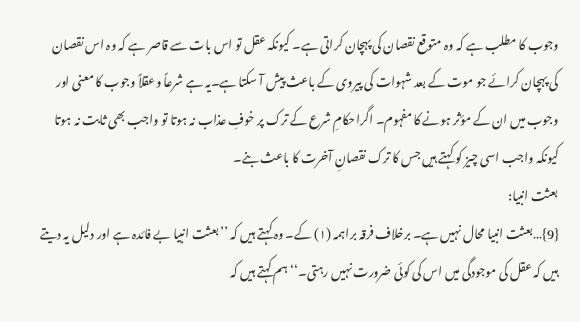وجوب کا مطلب ہے کہ وہ متوقع نقصان کی پہچان کراتی ہے۔ کیونکہ عقل تو اس بات سے قاصر ہے کہ وہ اس نقصان کی پہچان کرائے جو موت کے بعد شہوات کی پیروی کے باعث پیش آ سکتا ہے۔یہ ہے شرعاً وعقلاً وجوب کا معنی اور وجوب میں ان کے مؤثر ہونے کا مفہوم۔ اگراحکامِ شرع کے ترک پر خوفِ عذاب نہ ہوتا تو واجب بھی ثابت نہ ہوتا کیونکہ واجب اسی چیز کو کہتے ہیں جس کا ترک نقصانِ آخرت کا باعث بنے۔
بعثت انبیا:
{9}…بعثت انبیا محال نہیں ہے۔ برخلاف فرقہ براہمہ (۱) کے۔ وہ کہتے ہیں کہ ’’بعثت انبیا بے فائدہ ہے اور دلیل یہ دیتے ہیں کہ عقل کی موجودگی میں اس کی کوئی ضرورت نہیں رہتی۔‘‘ ہم کہتے ہیں کہ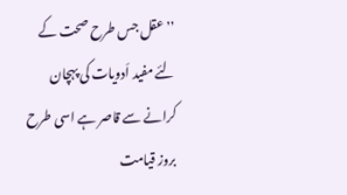’’ عقل جس طرح صحت کے لئے مفید اَدویات کی پہچان کرانے سے قاصر ہے اسی طرح بروز قیامت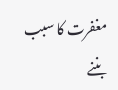مغفرت کا سبب بننے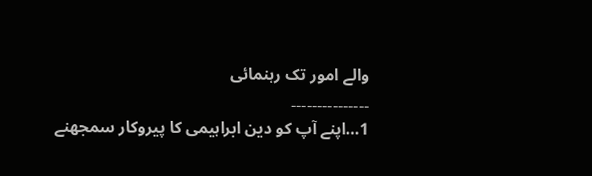والے امور تک رہنمائی
۔۔۔۔۔۔۔۔۔۔۔۔۔۔۔
1…اپنے آپ کو دین ابراہیمی کا پیروکار سمجھنے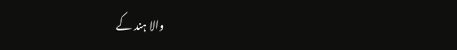والا ہند کے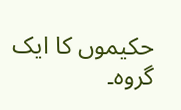حکیموں کا ایک گروہ۔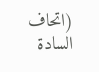(اتحاف السادۃ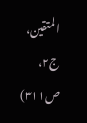المتقین، ج۲، ص۳۱۱)